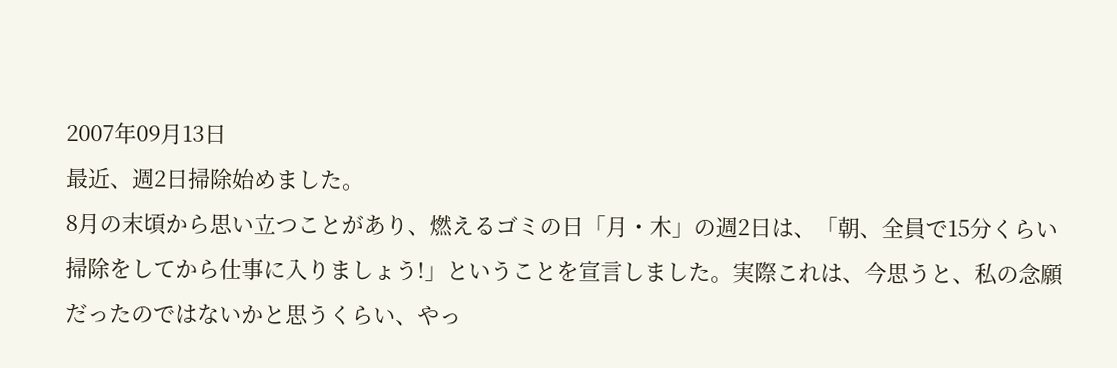2007年09月13日
最近、週2日掃除始めました。
8月の末頃から思い立つことがあり、燃えるゴミの日「月・木」の週2日は、「朝、全員で15分くらい掃除をしてから仕事に入りましょう!」ということを宣言しました。実際これは、今思うと、私の念願だったのではないかと思うくらい、やっ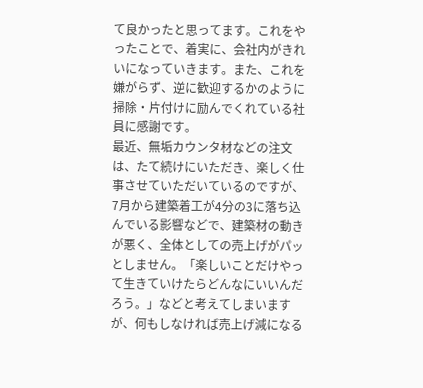て良かったと思ってます。これをやったことで、着実に、会社内がきれいになっていきます。また、これを嫌がらず、逆に歓迎するかのように掃除・片付けに励んでくれている社員に感謝です。
最近、無垢カウンタ材などの注文は、たて続けにいただき、楽しく仕事させていただいているのですが、7月から建築着工が4分の3に落ち込んでいる影響などで、建築材の動きが悪く、全体としての売上げがパッとしません。「楽しいことだけやって生きていけたらどんなにいいんだろう。」などと考えてしまいますが、何もしなければ売上げ減になる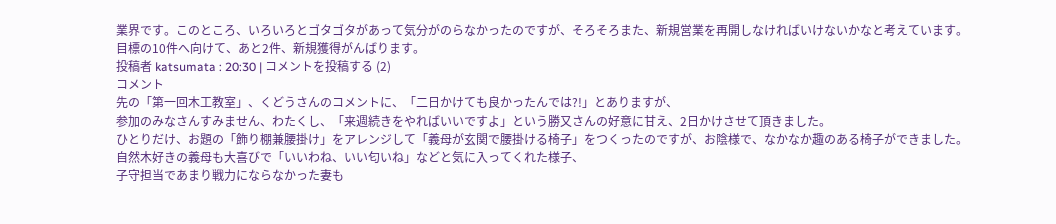業界です。このところ、いろいろとゴタゴタがあって気分がのらなかったのですが、そろそろまた、新規営業を再開しなければいけないかなと考えています。
目標の10件へ向けて、あと2件、新規獲得がんばります。
投稿者 katsumata : 20:30 | コメントを投稿する (2)
コメント
先の「第一回木工教室」、くどうさんのコメントに、「二日かけても良かったんでは?!」とありますが、
参加のみなさんすみません、わたくし、「来週続きをやればいいですよ」という勝又さんの好意に甘え、2日かけさせて頂きました。
ひとりだけ、お題の「飾り棚兼腰掛け」をアレンジして「義母が玄関で腰掛ける椅子」をつくったのですが、お陰様で、なかなか趣のある椅子ができました。
自然木好きの義母も大喜びで「いいわね、いい匂いね」などと気に入ってくれた様子、
子守担当であまり戦力にならなかった妻も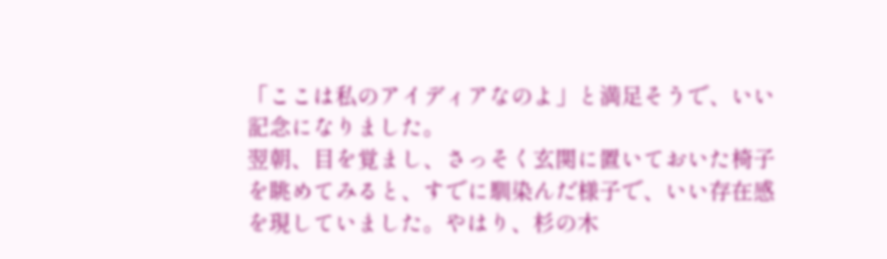「ここは私のアイディアなのよ」と満足そうで、いい記念になりました。
翌朝、目を覚まし、さっそく玄関に置いておいた椅子を眺めてみると、すでに馴染んだ様子で、いい存在感を現していました。やはり、杉の木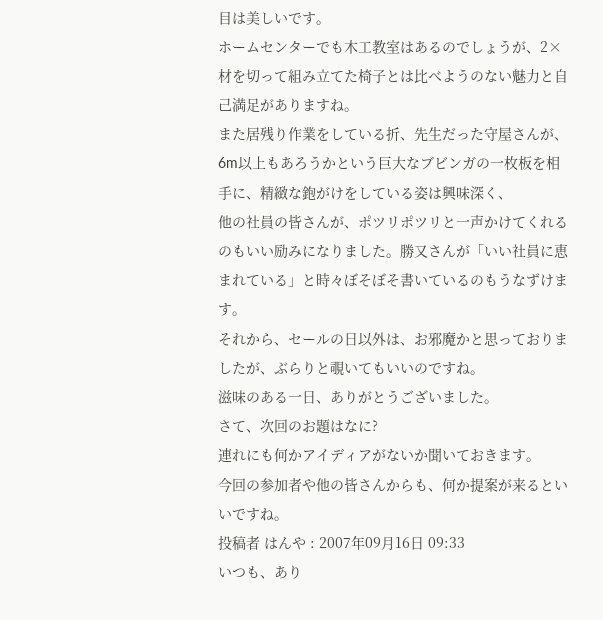目は美しいです。
ホームセンターでも木工教室はあるのでしょうが、2×材を切って組み立てた椅子とは比べようのない魅力と自己満足がありますね。
また居残り作業をしている折、先生だった守屋さんが、6m以上もあろうかという巨大なブビンガの一枚板を相手に、精緻な鉋がけをしている姿は興味深く、
他の社員の皆さんが、ポツリポツリと一声かけてくれるのもいい励みになりました。勝又さんが「いい社員に恵まれている」と時々ぼそぼそ書いているのもうなずけます。
それから、セールの日以外は、お邪魔かと思っておりましたが、ぶらりと覗いてもいいのですね。
滋味のある一日、ありがとうございました。
さて、次回のお題はなに?
連れにも何かアイディアがないか聞いておきます。
今回の参加者や他の皆さんからも、何か提案が来るといいですね。
投稿者 はんや : 2007年09月16日 09:33
いつも、あり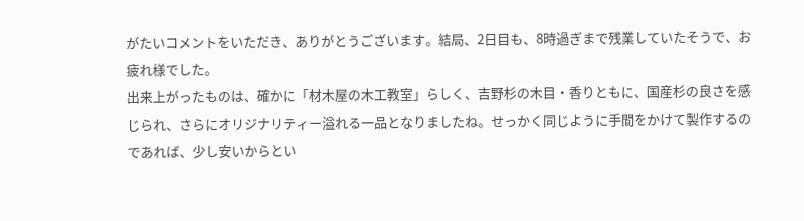がたいコメントをいただき、ありがとうございます。結局、2日目も、8時過ぎまで残業していたそうで、お疲れ様でした。
出来上がったものは、確かに「材木屋の木工教室」らしく、吉野杉の木目・香りともに、国産杉の良さを感じられ、さらにオリジナリティー溢れる一品となりましたね。せっかく同じように手間をかけて製作するのであれば、少し安いからとい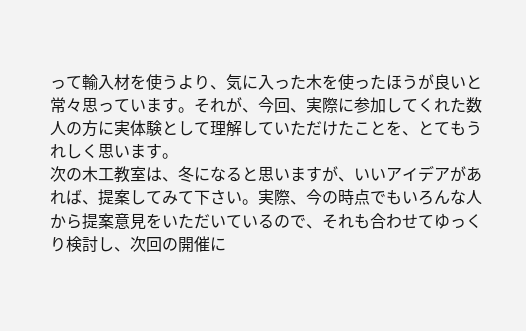って輸入材を使うより、気に入った木を使ったほうが良いと常々思っています。それが、今回、実際に参加してくれた数人の方に実体験として理解していただけたことを、とてもうれしく思います。
次の木工教室は、冬になると思いますが、いいアイデアがあれば、提案してみて下さい。実際、今の時点でもいろんな人から提案意見をいただいているので、それも合わせてゆっくり検討し、次回の開催に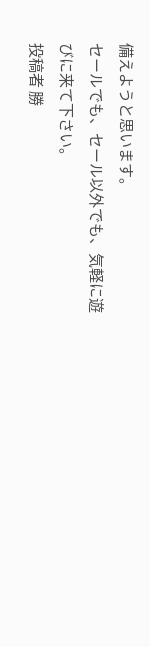備えようと思います。
セールでも、セール以外でも、気軽に遊びに来て下さい。
投稿者 勝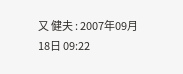又 健夫 : 2007年09月18日 09:22